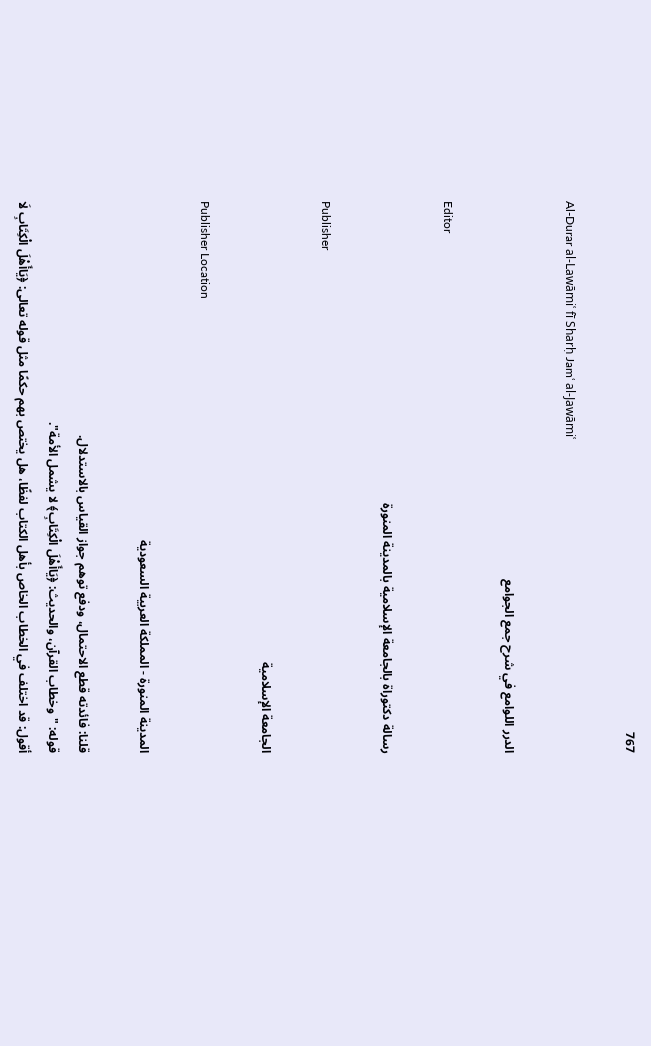767

Al-Durar al-Lawāmiʿ fī Sharḥ Jamʿ al-Jawāmiʿ

الدرر اللوامع في شرح جمع الجوامع

Editor

رسالة دكتوراة بالجامعة الإسلامية بالمدينة المنورة

Publisher

الجامعة الإسلامية

Publisher Location

المدينة المنورة - المملكة العربية السعودية

قلنا: فائدته قطع الاحتمال، ودفع توهم جواز القياس بالاستدلال.
قوله: "وخطاب القرآن، والحديث: ﴿يَاأَهْلَ الْكِتَابِ﴾ لا يشمل الأمة".
أقول: قد اختلف في الخطاب الخاص بأهل الكتاب لفظًا، هل يختص بهم حكمًا مثل قوله تعالى: ﴿يَاأَهْلَ الْكِتَابِ لَا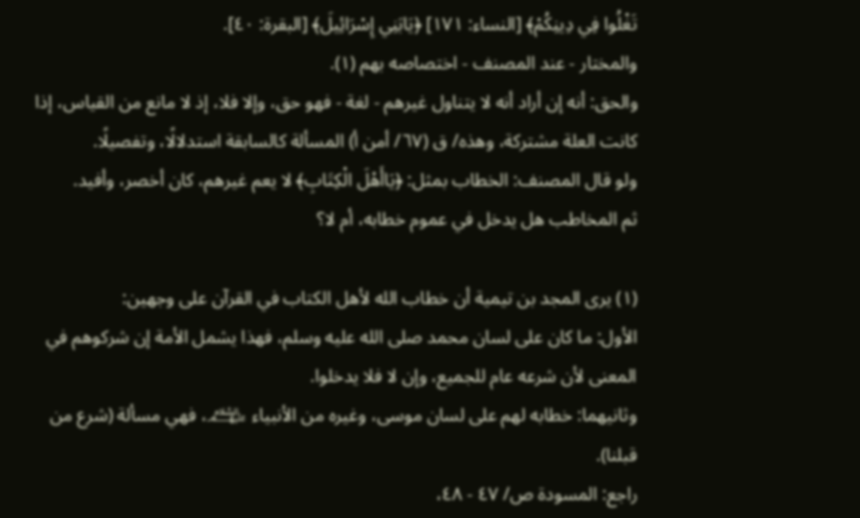تَغْلُوا فِي دِينِكُمْ﴾ [النساء: ١٧١] ﴿يَابَنِي إِسْرَائِيلَ﴾ [البقرة: ٤٠].
والمختار - عند المصنف - اختصاصه بهم (١).
والحق: أنه إن أراد أنه لا يتناول غيرهم - لغة - فهو حق، وإلا فلا، إذ لا مانع من القياس، إذا كانت العلة مشتركة، وهذه/ ق (٦٧/ أمن أ) المسألة كالسابقة استدلالًا، وتفصيلًا.
ولو قال المصنف: الخطاب بمثل: ﴿يَاأَهْلَ الْكِتَابِ﴾ لا يعم غيرهم، كان أخصر، وأفيد.
ثم المخاطب هل يدخل في عموم خطابه، أم لا؟

(١) يرى المجد بن تيمية أن خطاب الله لأهل الكتاب في القرآن على وجهين:
الأول: ما كان على لسان محمد صلى الله عليه وسلم، فهذا يشمل الأمة إن شركوهم في المعنى لأن شرعه عام للجميع، وإن لا فلا يدخلوا.
وثانيهما: خطابه لهم على لسان موسى، وغيره من الأنبياء ﵈، فهي مسألة (شرع من قبلنا).
راجع: المسودة ص/ ٤٧ - ٤٨،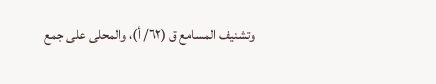وتشنيف المسامع ق (٦٢/ أ)، والمحلى على جمع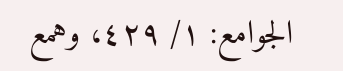الجوامع: ١/ ٤٢٩، وهمع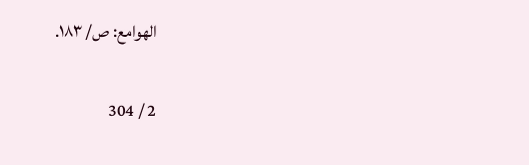الهوامع: ص/ ١٨٣.

2 / 304